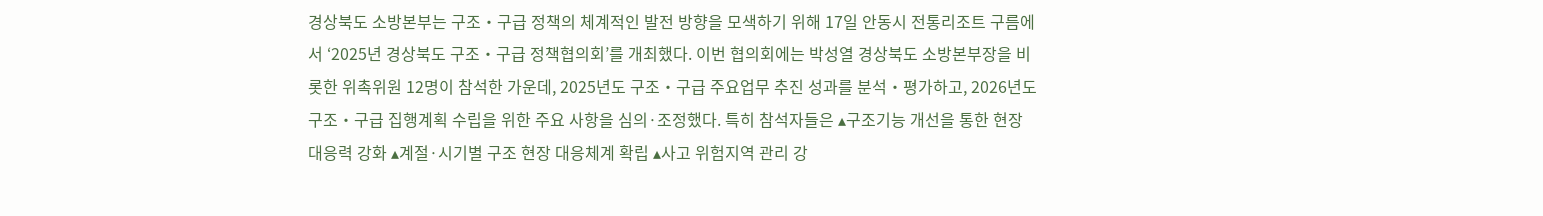경상북도 소방본부는 구조‧구급 정책의 체계적인 발전 방향을 모색하기 위해 17일 안동시 전통리조트 구름에서 ‘2025년 경상북도 구조‧구급 정책협의회’를 개최했다. 이번 협의회에는 박성열 경상북도 소방본부장을 비롯한 위촉위원 12명이 참석한 가운데, 2025년도 구조‧구급 주요업무 추진 성과를 분석‧평가하고, 2026년도 구조‧구급 집행계획 수립을 위한 주요 사항을 심의·조정했다. 특히 참석자들은 ▴구조기능 개선을 통한 현장 대응력 강화 ▴계절·시기별 구조 현장 대응체계 확립 ▴사고 위험지역 관리 강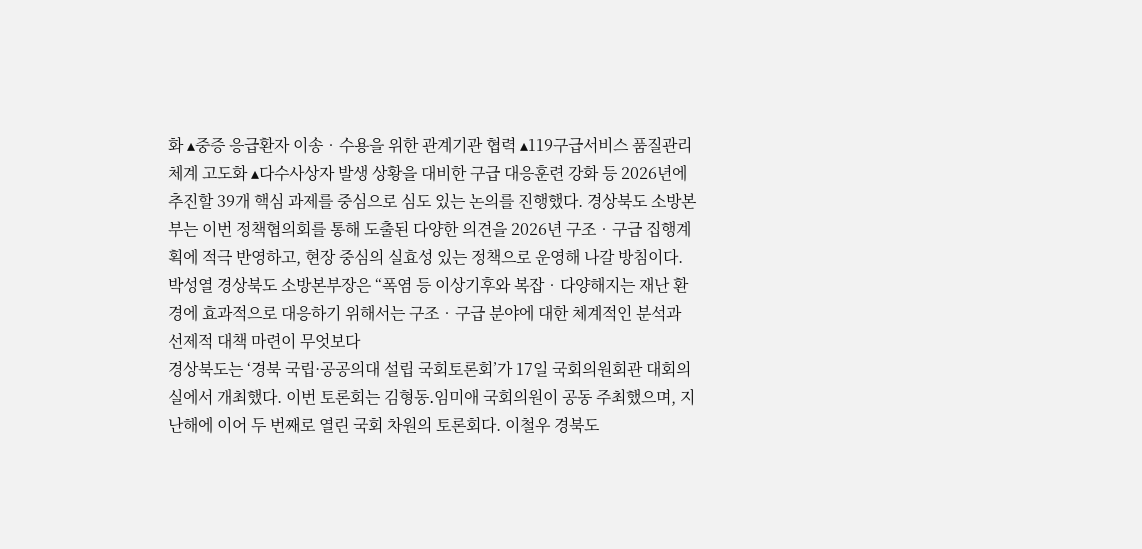화 ▴중증 응급환자 이송‧수용을 위한 관계기관 협력 ▴119구급서비스 품질관리 체계 고도화 ▴다수사상자 발생 상황을 대비한 구급 대응훈련 강화 등 2026년에 추진할 39개 핵심 과제를 중심으로 심도 있는 논의를 진행했다. 경상북도 소방본부는 이번 정책협의회를 통해 도출된 다양한 의견을 2026년 구조‧구급 집행계획에 적극 반영하고, 현장 중심의 실효성 있는 정책으로 운영해 나갈 방침이다. 박성열 경상북도 소방본부장은 “폭염 등 이상기후와 복잡‧다양해지는 재난 환경에 효과적으로 대응하기 위해서는 구조‧구급 분야에 대한 체계적인 분석과 선제적 대책 마련이 무엇보다
경상북도는 ‘경북 국립·공공의대 설립 국회토론회’가 17일 국회의원회관 대회의실에서 개최했다. 이번 토론회는 김형동․임미애 국회의원이 공동 주최했으며, 지난해에 이어 두 번째로 열린 국회 차원의 토론회다. 이철우 경북도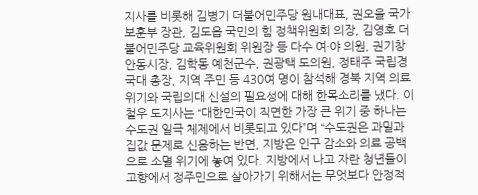지사를 비롯해 김병기 더불어민주당 원내대표, 권오을 국가보훈부 장관, 김도읍 국민의 힘 정책위원회 의장, 김영호 더불어민주당 교육위원회 위원장 등 다수 여·야 의원, 권기창 안동시장, 김학동 예천군수, 권광택 도의원, 정태주 국립경국대 총장, 지역 주민 등 430여 명이 참석해 경북 지역 의료 위기와 국립의대 신설의 필요성에 대해 한목소리를 냈다. 이철우 도지사는 “대한민국이 직면한 가장 큰 위기 중 하나는 수도권 일극 체제에서 비롯되고 있다”며 “수도권은 과밀과 집값 문제로 신음하는 반면, 지방은 인구 감소와 의료 공백으로 소멸 위기에 놓여 있다. 지방에서 나고 자란 청년들이 고향에서 정주민으로 살아가기 위해서는 무엇보다 안정적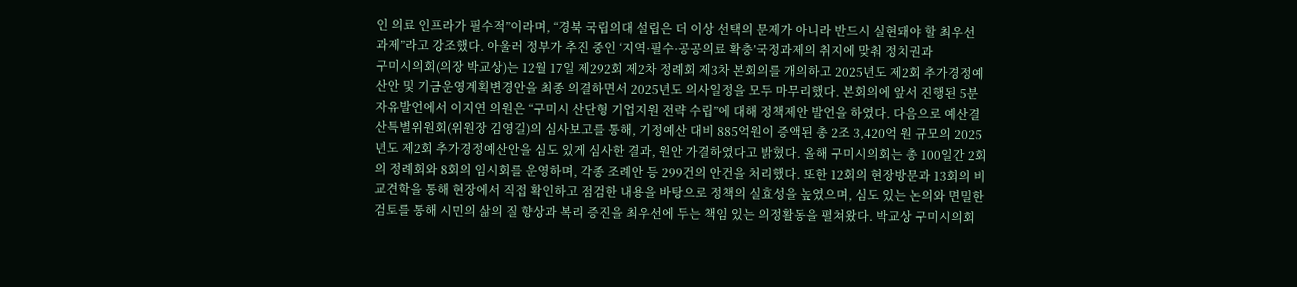인 의료 인프라가 필수적”이라며, “경북 국립의대 설립은 더 이상 선택의 문제가 아니라 반드시 실현돼야 할 최우선 과제”라고 강조했다. 아울러 정부가 추진 중인 ‘지역·필수·공공의료 확충’국정과제의 취지에 맞춰 정치권과
구미시의회(의장 박교상)는 12월 17일 제292회 제2차 정례회 제3차 본회의를 개의하고 2025년도 제2회 추가경정예산안 및 기금운영계획변경안을 최종 의결하면서 2025년도 의사일정을 모두 마무리했다. 본회의에 앞서 진행된 5분 자유발언에서 이지연 의원은 “구미시 산단형 기업지원 전략 수립”에 대해 정책제안 발언을 하였다. 다음으로 예산결산특별위원회(위원장 김영길)의 심사보고를 통해, 기정예산 대비 885억원이 증액된 총 2조 3,420억 원 규모의 2025년도 제2회 추가경정예산안을 심도 있게 심사한 결과, 원안 가결하였다고 밝혔다. 올해 구미시의회는 총 100일간 2회의 정례회와 8회의 임시회를 운영하며, 각종 조례안 등 299건의 안건을 처리했다. 또한 12회의 현장방문과 13회의 비교견학을 통해 현장에서 직접 확인하고 점검한 내용을 바탕으로 정책의 실효성을 높였으며, 심도 있는 논의와 면밀한 검토를 통해 시민의 삶의 질 향상과 복리 증진을 최우선에 두는 책임 있는 의정활동을 펼쳐왔다. 박교상 구미시의회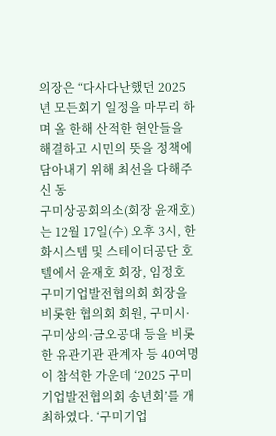의장은 “다사다난했던 2025년 모든회기 일정을 마무리 하며 올 한해 산적한 현안들을 해결하고 시민의 뜻을 정책에 담아내기 위해 최선을 다해주신 동
구미상공회의소(회장 윤재호)는 12월 17일(수) 오후 3시, 한화시스템 및 스테이더공단 호텔에서 윤재호 회장, 임정호 구미기업발전협의회 회장을 비롯한 협의회 회원, 구미시·구미상의·금오공대 등을 비롯한 유관기관 관계자 등 40여명이 참석한 가운데 ‘2025 구미기업발전협의회 송년회’를 개최하였다. ‘구미기업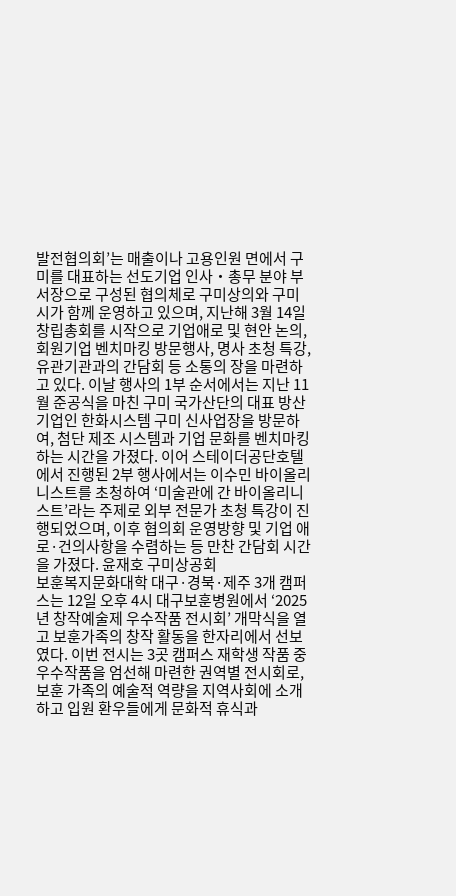발전협의회’는 매출이나 고용인원 면에서 구미를 대표하는 선도기업 인사‧총무 분야 부서장으로 구성된 협의체로 구미상의와 구미시가 함께 운영하고 있으며, 지난해 3월 14일 창립총회를 시작으로 기업애로 및 현안 논의, 회원기업 벤치마킹 방문행사, 명사 초청 특강, 유관기관과의 간담회 등 소통의 장을 마련하고 있다. 이날 행사의 1부 순서에서는 지난 11월 준공식을 마친 구미 국가산단의 대표 방산기업인 한화시스템 구미 신사업장을 방문하여, 첨단 제조 시스템과 기업 문화를 벤치마킹하는 시간을 가졌다. 이어 스테이더공단호텔에서 진행된 2부 행사에서는 이수민 바이올리니스트를 초청하여 ‘미술관에 간 바이올리니스트’라는 주제로 외부 전문가 초청 특강이 진행되었으며, 이후 협의회 운영방향 및 기업 애로·건의사항을 수렴하는 등 만찬 간담회 시간을 가졌다. 윤재호 구미상공회
보훈복지문화대학 대구·경북·제주 3개 캠퍼스는 12일 오후 4시 대구보훈병원에서 ‘2025년 창작예술제 우수작품 전시회’ 개막식을 열고 보훈가족의 창작 활동을 한자리에서 선보였다. 이번 전시는 3곳 캠퍼스 재학생 작품 중 우수작품을 엄선해 마련한 권역별 전시회로, 보훈 가족의 예술적 역량을 지역사회에 소개하고 입원 환우들에게 문화적 휴식과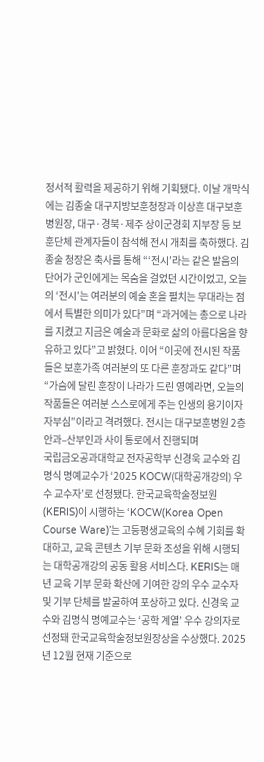정서적 활력을 제공하기 위해 기획됐다. 이날 개막식에는 김종술 대구지방보훈청장과 이상흔 대구보훈병원장, 대구·경북·제주 상이군경회 지부장 등 보훈단체 관계자들이 참석해 전시 개최를 축하했다. 김종술 청장은 축사를 통해 “‘전시’라는 같은 발음의 단어가 군인에게는 목숨을 걸었던 시간이었고, 오늘의 ‘전시’는 여러분의 예술 혼을 펼치는 무대라는 점에서 특별한 의미가 있다”며 “과거에는 총으로 나라를 지켰고 지금은 예술과 문화로 삶의 아름다움을 향유하고 있다”고 밝혔다. 이어 “이곳에 전시된 작품들은 보훈가족 여러분의 또 다른 훈장과도 같다”며 “가슴에 달린 훈장이 나라가 드린 영예라면, 오늘의 작품들은 여러분 스스로에게 주는 인생의 용기이자 자부심”이라고 격려했다. 전시는 대구보훈병원 2층 안과–산부인과 사이 통로에서 진행되며
국립금오공과대학교 전자공학부 신경욱 교수와 김명식 명예교수가 ‘2025 KOCW(대학공개강의) 우수 교수자’로 선정됐다. 한국교육학술정보원(KERIS)이 시행하는 ‘KOCW(Korea Open Course Ware)’는 고등평생교육의 수혜 기회를 확대하고, 교육 콘텐츠 기부 문화 조성을 위해 시행되는 대학공개강의 공동 활용 서비스다. KERIS는 매년 교육 기부 문화 확산에 기여한 강의 우수 교수자 및 기부 단체를 발굴하여 포상하고 있다. 신경욱 교수와 김명식 명예교수는 ‘공학 계열’ 우수 강의자로 선정돼 한국교육학술정보원장상을 수상했다. 2025년 12월 현재 기준으로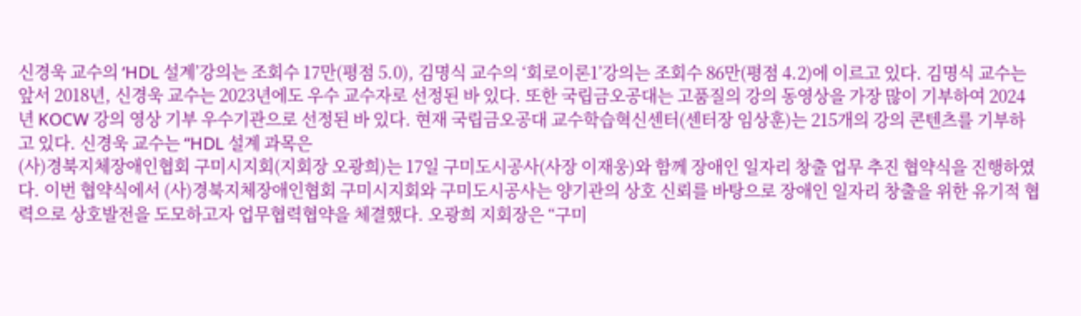신경욱 교수의 ‘HDL 설계’강의는 조회수 17만(평점 5.0), 김명식 교수의 ‘회로이론1’강의는 조회수 86만(평점 4.2)에 이르고 있다. 김명식 교수는 앞서 2018년, 신경욱 교수는 2023년에도 우수 교수자로 선정된 바 있다. 또한 국립금오공대는 고품질의 강의 동영상을 가장 많이 기부하여 2024년 KOCW 강의 영상 기부 우수기관으로 선정된 바 있다. 현재 국립금오공대 교수학습혁신센터(센터장 임상훈)는 215개의 강의 콘텐츠를 기부하고 있다. 신경욱 교수는 “HDL 설계 과목은
(사)경북지체장애인협회 구미시지회(지회장 오광희)는 17일 구미도시공사(사장 이재웅)와 함께 장애인 일자리 창출 업무 추진 협약식을 진행하였다. 이번 협약식에서 (사)경북지체장애인협회 구미시지회와 구미도시공사는 양기관의 상호 신뢰를 바탕으로 장애인 일자리 창출을 위한 유기적 협력으로 상호발전을 도모하고자 업무협력협약을 체결했다. 오광희 지회장은 “구미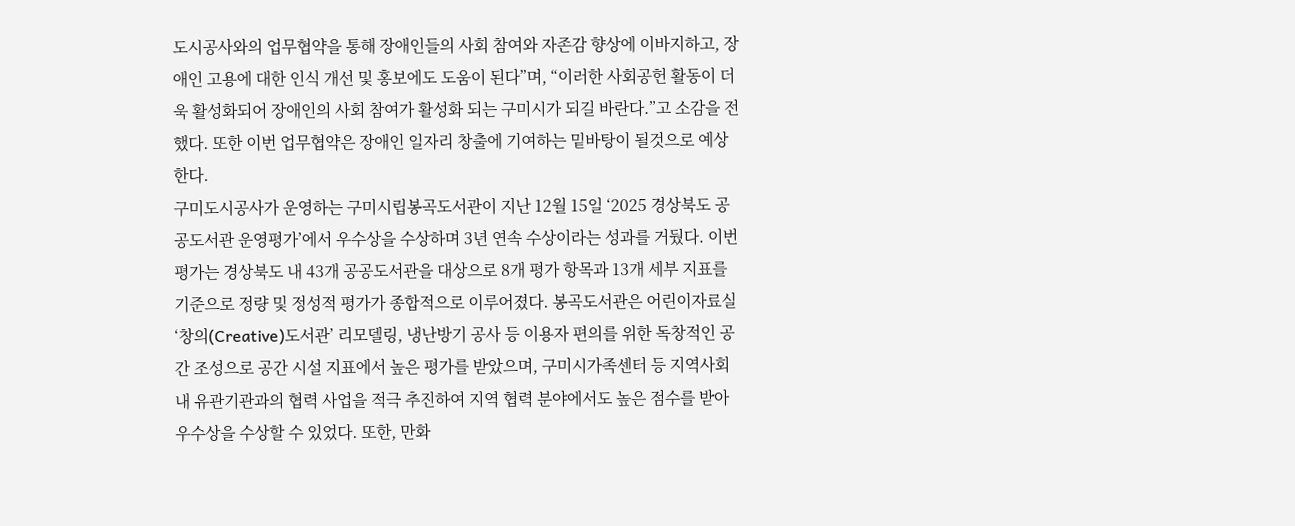도시공사와의 업무협약을 통해 장애인들의 사회 참여와 자존감 향상에 이바지하고, 장애인 고용에 대한 인식 개선 및 홍보에도 도움이 된다”며, “이러한 사회공헌 활동이 더욱 활성화되어 장애인의 사회 참여가 활성화 되는 구미시가 되길 바란다.”고 소감을 전했다. 또한 이번 업무협약은 장애인 일자리 창출에 기여하는 밑바탕이 될것으로 예상한다.
구미도시공사가 운영하는 구미시립봉곡도서관이 지난 12월 15일 ‘2025 경상북도 공공도서관 운영평가’에서 우수상을 수상하며 3년 연속 수상이라는 성과를 거뒀다. 이번 평가는 경상북도 내 43개 공공도서관을 대상으로 8개 평가 항목과 13개 세부 지표를 기준으로 정량 및 정성적 평가가 종합적으로 이루어졌다. 봉곡도서관은 어린이자료실 ‘창의(Creative)도서관’ 리모델링, 냉난방기 공사 등 이용자 편의를 위한 독창적인 공간 조성으로 공간 시설 지표에서 높은 평가를 받았으며, 구미시가족센터 등 지역사회 내 유관기관과의 협력 사업을 적극 추진하여 지역 협력 분야에서도 높은 점수를 받아 우수상을 수상할 수 있었다. 또한, 만화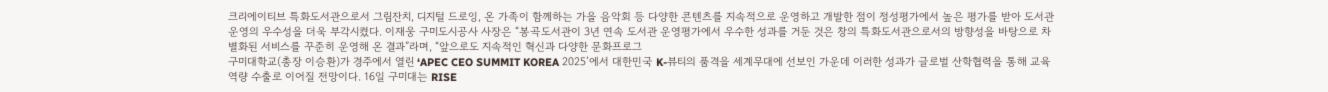크리에이티브 특화도서관으로서 그림잔치, 디지털 드로잉, 온 가족이 함께하는 가을 음악회 등 다양한 콘텐츠를 지속적으로 운영하고 개발한 점이 정성평가에서 높은 평가를 받아 도서관 운영의 우수성을 더욱 부각시켰다. 이재웅 구미도시공사 사장은 “봉곡도서관이 3년 연속 도서관 운영평가에서 우수한 성과를 거둔 것은 창의 특화도서관으로서의 방향성을 바탕으로 차별화된 서비스를 꾸준히 운영해 온 결과”라며, “앞으로도 지속적인 혁신과 다양한 문화프로그
구미대학교(총장 이승환)가 경주에서 열린 ‘APEC CEO SUMMIT KOREA 2025’에서 대한민국 K-뷰티의 품격을 세계무대에 선보인 가운데 이러한 성과가 글로벌 산학협력을 통해 교육역량 수출로 이어질 전망이다. 16일 구미대는 RISE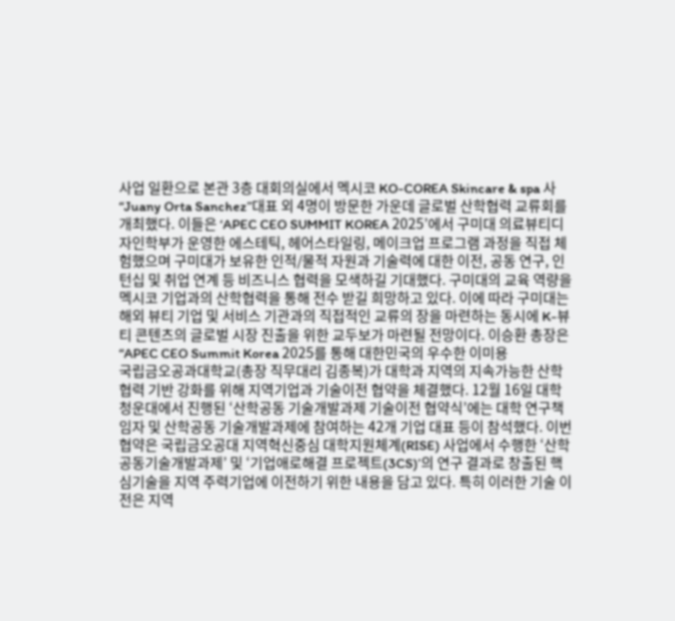사업 일환으로 본관 3층 대회의실에서 멕시코 KO-COREA Skincare & spa 사 “Juany Orta Sanchez”대표 외 4명이 방문한 가운데 글로벌 산학협력 교류회를 개최했다. 이들은 ‘APEC CEO SUMMIT KOREA 2025’에서 구미대 의료뷰티디자인학부가 운영한 에스테틱, 헤어스타일링, 메이크업 프로그램 과정을 직접 체험했으며 구미대가 보유한 인적/물적 자원과 기술력에 대한 이전, 공동 연구, 인턴십 및 취업 연계 등 비즈니스 협력을 모색하길 기대했다. 구미대의 교육 역량을 멕시코 기업과의 산학협력을 통해 전수 받길 희망하고 있다. 이에 따라 구미대는 해외 뷰티 기업 및 서비스 기관과의 직접적인 교류의 장을 마련하는 동시에 K-뷰티 콘텐츠의 글로벌 시장 진출을 위한 교두보가 마련될 전망이다. 이승환 총장은 “APEC CEO Summit Korea 2025를 통해 대한민국의 우수한 이미용
국립금오공과대학교(총장 직무대리 김종복)가 대학과 지역의 지속가능한 산학협력 기반 강화를 위해 지역기업과 기술이전 협약을 체결했다. 12월 16일 대학 청운대에서 진행된 ‘산학공동 기술개발과제 기술이전 협약식’에는 대학 연구책임자 및 산학공동 기술개발과제에 참여하는 42개 기업 대표 등이 참석했다. 이번 협약은 국립금오공대 지역혁신중심 대학지원체계(RISE) 사업에서 수행한 ‘산학공동기술개발과제’ 및 ‘기업애로해결 프로젝트(3CS)’의 연구 결과로 창출된 핵심기술을 지역 주력기업에 이전하기 위한 내용을 담고 있다. 특히 이러한 기술 이전은 지역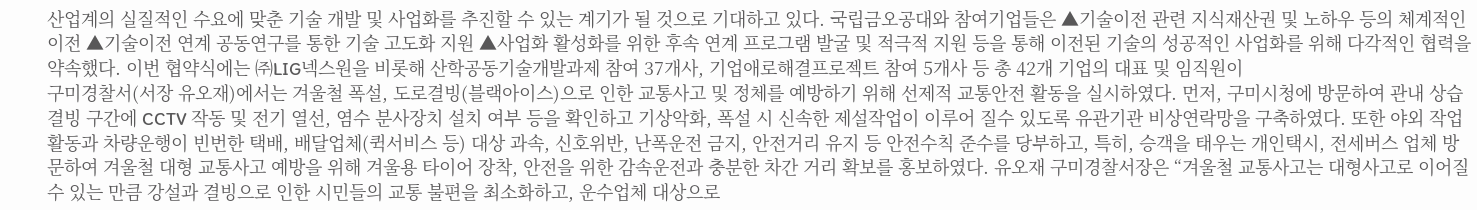산업계의 실질적인 수요에 맞춘 기술 개발 및 사업화를 추진할 수 있는 계기가 될 것으로 기대하고 있다. 국립금오공대와 참여기업들은 ▲기술이전 관련 지식재산권 및 노하우 등의 체계적인 이전 ▲기술이전 연계 공동연구를 통한 기술 고도화 지원 ▲사업화 활성화를 위한 후속 연계 프로그램 발굴 및 적극적 지원 등을 통해 이전된 기술의 성공적인 사업화를 위해 다각적인 협력을 약속했다. 이번 협약식에는 ㈜LIG넥스원을 비롯해 산학공동기술개발과제 참여 37개사, 기업애로해결프로젝트 참여 5개사 등 총 42개 기업의 대표 및 임직원이
구미경찰서(서장 유오재)에서는 겨울철 폭설, 도로결빙(블랙아이스)으로 인한 교통사고 및 정체를 예방하기 위해 선제적 교통안전 활동을 실시하였다. 먼저, 구미시청에 방문하여 관내 상습 결빙 구간에 CCTV 작동 및 전기 열선, 염수 분사장치 설치 여부 등을 확인하고 기상악화, 폭설 시 신속한 제설작업이 이루어 질수 있도록 유관기관 비상연락망을 구축하였다. 또한 야외 작업활동과 차량운행이 빈번한 택배, 배달업체(퀵서비스 등) 대상 과속, 신호위반, 난폭운전 금지, 안전거리 유지 등 안전수칙 준수를 당부하고, 특히, 승객을 태우는 개인택시, 전세버스 업체 방문하여 겨울철 대형 교통사고 예방을 위해 겨울용 타이어 장착, 안전을 위한 감속운전과 충분한 차간 거리 확보를 홍보하였다. 유오재 구미경찰서장은 “겨울철 교통사고는 대형사고로 이어질 수 있는 만큼 강설과 결빙으로 인한 시민들의 교통 불편을 최소화하고, 운수업체 대상으로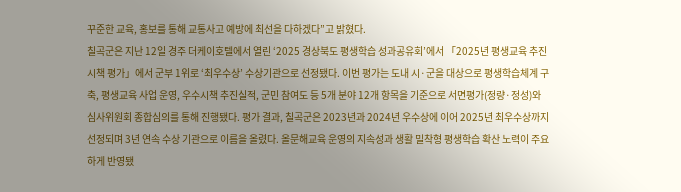꾸준한 교육, 홍보를 통해 교통사고 예방에 최선을 다하겠다”고 밝혔다.
칠곡군은 지난 12일 경주 더케이호텔에서 열린 ‘2025 경상북도 평생학습 성과공유회’에서 「2025년 평생교육 추진시책 평가」에서 군부 1위로 ‘최우수상’ 수상기관으로 선정됐다. 이번 평가는 도내 시·군을 대상으로 평생학습체계 구축, 평생교육 사업 운영, 우수시책 추진실적, 군민 참여도 등 5개 분야 12개 항목을 기준으로 서면평가(정량·정성)와 심사위원회 종합심의를 통해 진행됐다. 평가 결과, 칠곡군은 2023년과 2024년 우수상에 이어 2025년 최우수상까지 선정되며 3년 연속 수상 기관으로 이름을 올렸다. 올문해교육 운영의 지속성과 생활 밀착형 평생학습 확산 노력이 주요하게 반영됐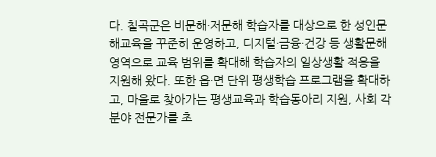다. 칠곡군은 비문해·저문해 학습자를 대상으로 한 성인문해교육을 꾸준히 운영하고, 디지털·금융·건강 등 생활문해 영역으로 교육 범위를 확대해 학습자의 일상생활 적응을 지원해 왔다. 또한 읍·면 단위 평생학습 프로그램을 확대하고, 마을로 찾아가는 평생교육과 학습동아리 지원, 사회 각 분야 전문가를 초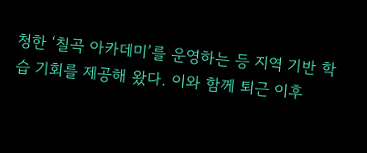청한 ‘칠곡 아카데미’를 운영하는 등 지역 기반 학습 기회를 제공해 왔다. 이와 함께 퇴근 이후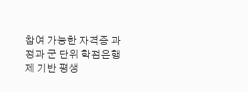참여 가능한 자격증 과정과 군 단위 학점은행제 기반 평생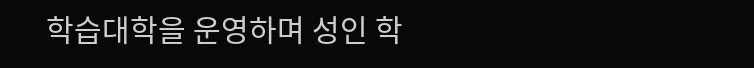학습대학을 운영하며 성인 학